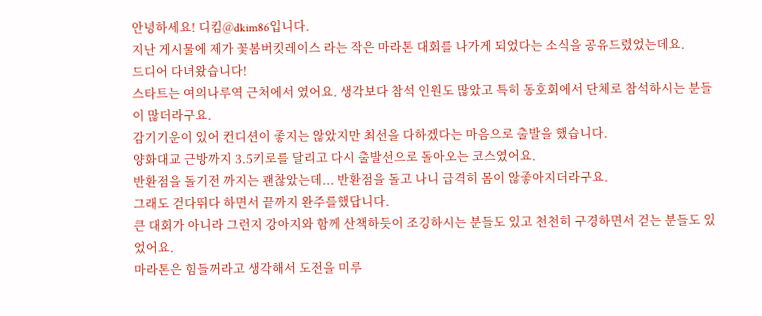안녕하세요! 디킴@dkim86입니다.
지난 게시물에 제가 꽃봄버킷레이스 라는 작은 마라톤 대회를 나가게 되었다는 소식을 공유드렸었는데요.
드디어 다녀왔습니다!
스타트는 여의나루역 근처에서 였어요. 생각보다 참석 인원도 많았고 특히 동호회에서 단체로 참석하시는 분들이 많더라구요.
감기기운이 있어 컨디션이 좋지는 않았지만 최선을 다하겠다는 마음으로 출발을 했습니다.
양화대교 근방까지 3.5키로를 달리고 다시 출발선으로 돌아오는 코스였어요.
반환점을 돌기전 까지는 괜찮았는데... 반환점을 돌고 나니 급격히 몸이 않좋아지더라구요.
그래도 걷다뛰다 하면서 끝까지 완주를했답니다.
큰 대회가 아니라 그런지 강아지와 함께 산책하듯이 조깅하시는 분들도 있고 천천히 구경하면서 걷는 분들도 있었어요.
마라톤은 힘들꺼라고 생각해서 도전을 미루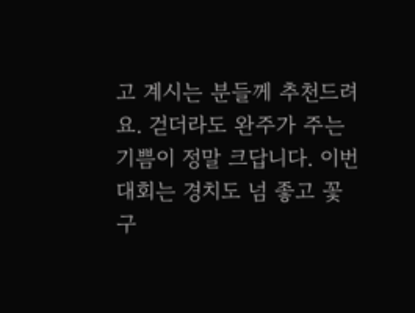고 계시는 분들께 추천드려요. 걷더라도 완주가 주는 기쁨이 정말 크답니다. 이번 대회는 경치도 넘 좋고 꽃구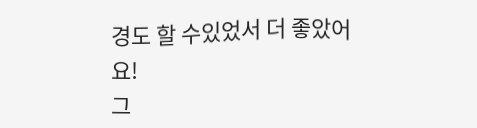경도 할 수있었서 더 좋았어요!
그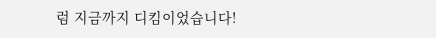럼 지금까지 디킴이었습니다!